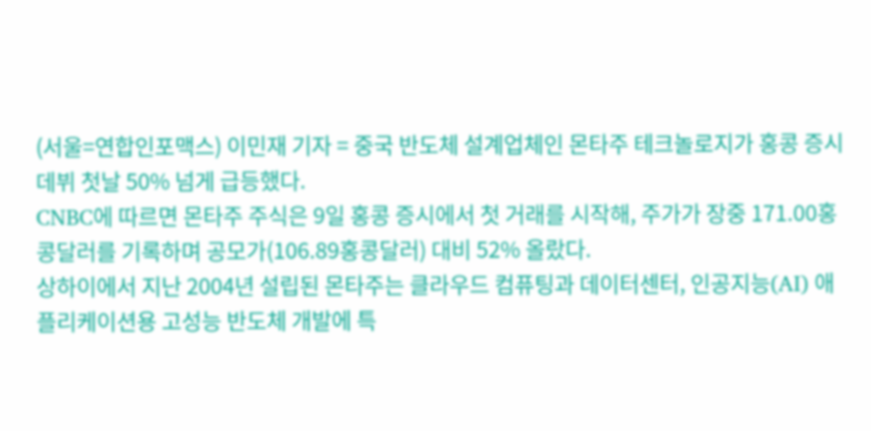(서울=연합인포맥스) 이민재 기자 = 중국 반도체 설계업체인 몬타주 테크놀로지가 홍콩 증시 데뷔 첫날 50% 넘게 급등했다.
CNBC에 따르면 몬타주 주식은 9일 홍콩 증시에서 첫 거래를 시작해, 주가가 장중 171.00홍콩달러를 기록하며 공모가(106.89홍콩달러) 대비 52% 올랐다.
상하이에서 지난 2004년 설립된 몬타주는 클라우드 컴퓨팅과 데이터센터, 인공지능(AI) 애플리케이션용 고성능 반도체 개발에 특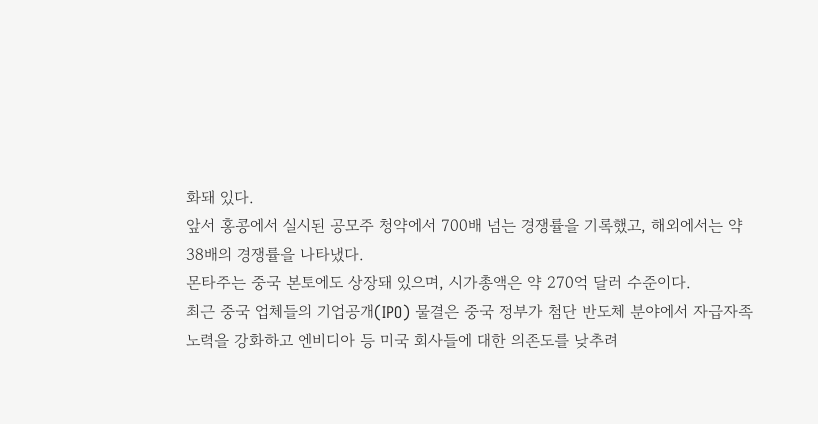화돼 있다.
앞서 홍콩에서 실시된 공모주 청약에서 700배 넘는 경쟁률을 기록했고, 해외에서는 약 38배의 경쟁률을 나타냈다.
몬타주는 중국 본토에도 상장돼 있으며, 시가총액은 약 270억 달러 수준이다.
최근 중국 업체들의 기업공개(IPO) 물결은 중국 정부가 첨단 반도체 분야에서 자급자족 노력을 강화하고 엔비디아 등 미국 회사들에 대한 의존도를 낮추려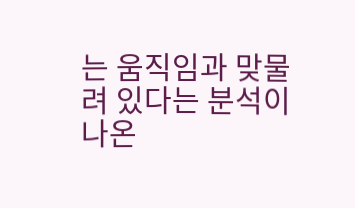는 움직임과 맞물려 있다는 분석이 나온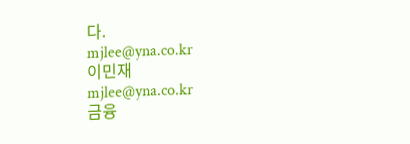다.
mjlee@yna.co.kr
이민재
mjlee@yna.co.kr
금융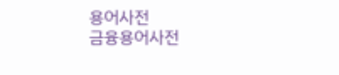용어사전
금융용어사전